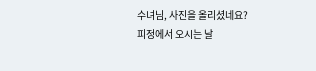수녀님, 사진을 올리셨네요?
피정에서 오시는 날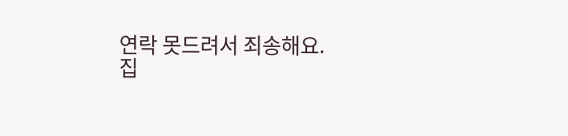연락 못드려서 죄송해요.
집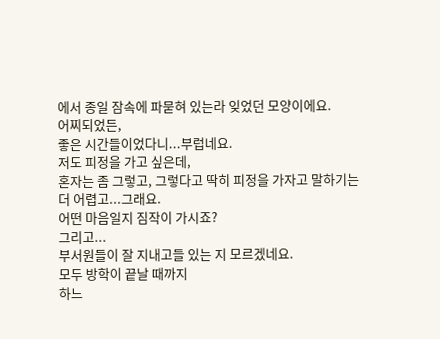에서 종일 잠속에 파묻혀 있는라 잊었던 모양이에요.
어찌되었든,
좋은 시간들이었다니...부럽네요.
저도 피정을 가고 싶은데,
혼자는 좀 그렇고, 그렇다고 딱히 피정을 가자고 말하기는 더 어렵고...그래요.
어떤 마음일지 짐작이 가시죠?
그리고...
부서원들이 잘 지내고들 있는 지 모르겠네요.
모두 방학이 끝날 때까지
하느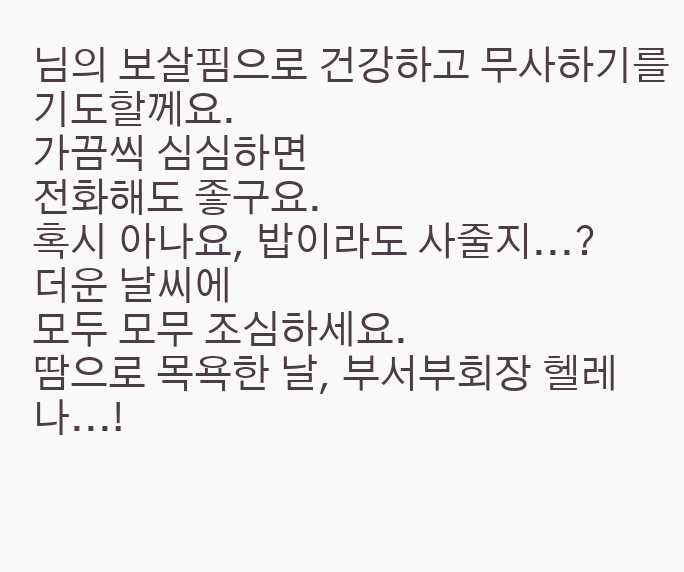님의 보살핌으로 건강하고 무사하기를 기도할께요.
가끔씩 심심하면
전화해도 좋구요.
혹시 아나요, 밥이라도 사줄지...?
더운 날씨에
모두 모무 조심하세요.
땀으로 목욕한 날, 부서부회장 헬레나...!